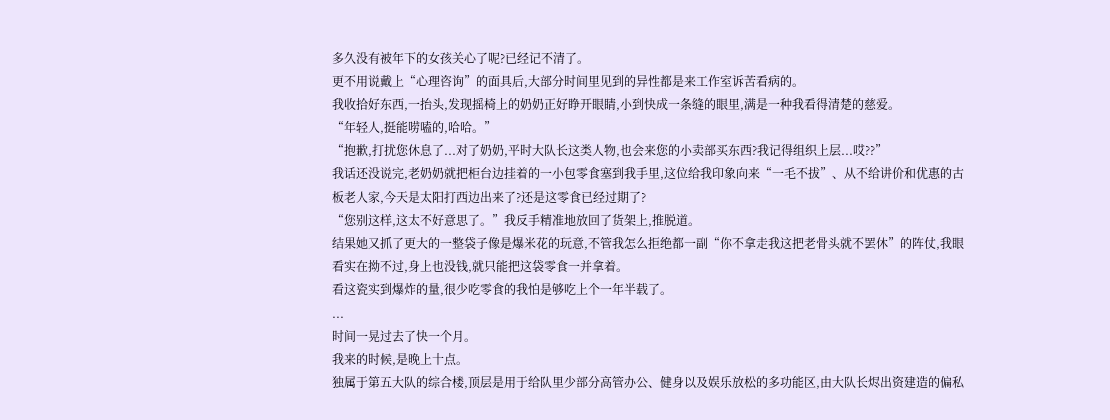多久没有被年下的女孩关心了呢?已经记不清了。
更不用说戴上“心理咨询”的面具后,大部分时间里见到的异性都是来工作室诉苦看病的。
我收拾好东西,一抬头,发现摇椅上的奶奶正好睁开眼睛,小到快成一条缝的眼里,满是一种我看得清楚的慈爱。
“年轻人,挺能唠嗑的,哈哈。”
“抱歉,打扰您休息了...对了奶奶,平时大队长这类人物,也会来您的小卖部买东西?我记得组织上层...哎??”
我话还没说完,老奶奶就把柜台边挂着的一小包零食塞到我手里,这位给我印象向来“一毛不拔”、从不给讲价和优惠的古板老人家,今天是太阳打西边出来了?还是这零食已经过期了?
“您别这样,这太不好意思了。”我反手精准地放回了货架上,推脱道。
结果她又抓了更大的一整袋子像是爆米花的玩意,不管我怎么拒绝都一副“你不拿走我这把老骨头就不罢休”的阵仗,我眼看实在拗不过,身上也没钱,就只能把这袋零食一并拿着。
看这瓷实到爆炸的量,很少吃零食的我怕是够吃上个一年半载了。
...
时间一晃过去了快一个月。
我来的时候,是晚上十点。
独属于第五大队的综合楼,顶层是用于给队里少部分高管办公、健身以及娱乐放松的多功能区,由大队长烬出资建造的偏私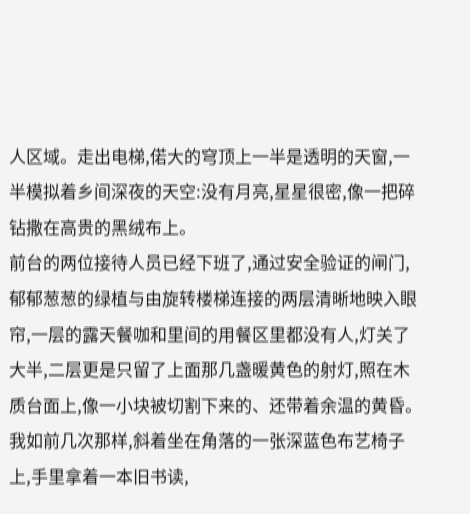人区域。走出电梯,偌大的穹顶上一半是透明的天窗,一半模拟着乡间深夜的天空:没有月亮,星星很密,像一把碎钻撒在高贵的黑绒布上。
前台的两位接待人员已经下班了,通过安全验证的闸门,郁郁葱葱的绿植与由旋转楼梯连接的两层清晰地映入眼帘,一层的露天餐咖和里间的用餐区里都没有人,灯关了大半,二层更是只留了上面那几盏暖黄色的射灯,照在木质台面上,像一小块被切割下来的、还带着余温的黄昏。
我如前几次那样,斜着坐在角落的一张深蓝色布艺椅子上,手里拿着一本旧书读,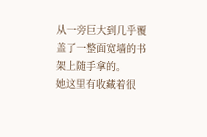从一旁巨大到几乎覆盖了一整面宽墙的书架上随手拿的。
她这里有收藏着很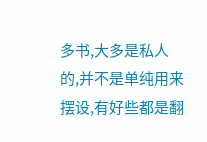多书,大多是私人的,并不是单纯用来摆设,有好些都是翻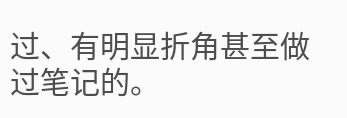过、有明显折角甚至做过笔记的。